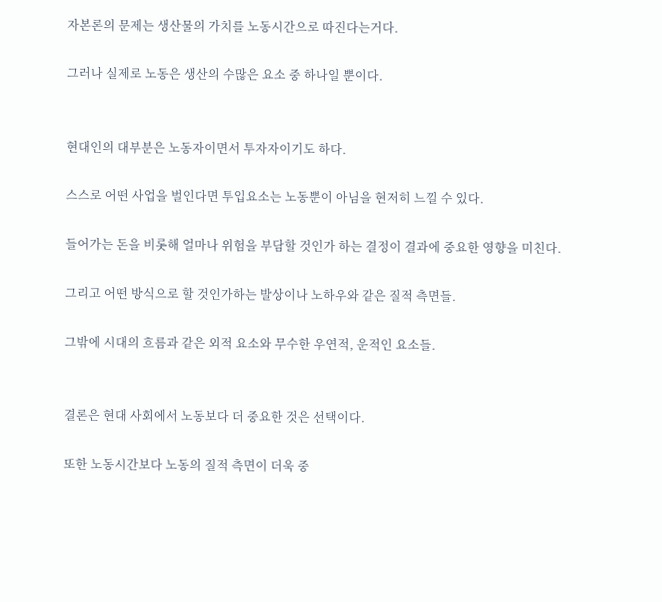자본론의 문제는 생산물의 가치를 노동시간으로 따진다는거다.

그러나 실제로 노동은 생산의 수많은 요소 중 하나일 뿐이다.


현대인의 대부분은 노동자이면서 투자자이기도 하다.

스스로 어떤 사업을 벌인다면 투입요소는 노동뿐이 아님을 현저히 느낄 수 있다.

들어가는 돈을 비롯해 얼마나 위험을 부담할 것인가 하는 결정이 결과에 중요한 영향을 미친다.

그리고 어떤 방식으로 할 것인가하는 발상이나 노하우와 같은 질적 측면들.

그밖에 시대의 흐름과 같은 외적 요소와 무수한 우연적, 운적인 요소들.


결론은 현대 사회에서 노동보다 더 중요한 것은 선택이다.

또한 노동시간보다 노동의 질적 측면이 더욱 중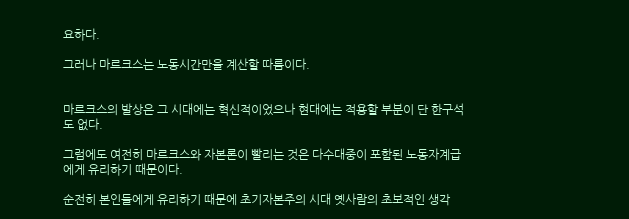요하다.

그러나 마르크스는 노동시간만을 계산할 따름이다.


마르크스의 발상은 그 시대에는 혁신적이었으나 현대에는 적용할 부분이 단 한구석도 없다.

그럼에도 여전히 마르크스와 자본론이 빨리는 것은 다수대중이 포함된 노동자계급에게 유리하기 때문이다.

순전히 본인들에게 유리하기 때문에 초기자본주의 시대 옛사람의 초보적인 생각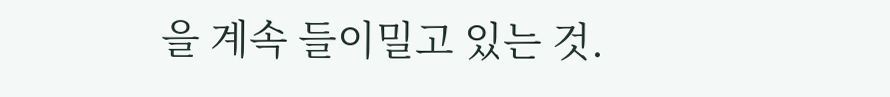을 계속 들이밀고 있는 것.